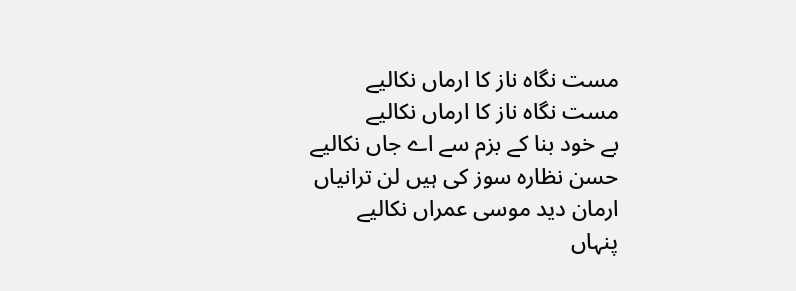مست نگاہ ناز کا ارماں نکالیے
مست نگاہ ناز کا ارماں نکالیے
بے خود بنا کے بزم سے اے جاں نکالیے
حسن نظارہ سوز کی ہیں لن ترانیاں
ارمان دید موسی عمراں نکالیے
پنہاں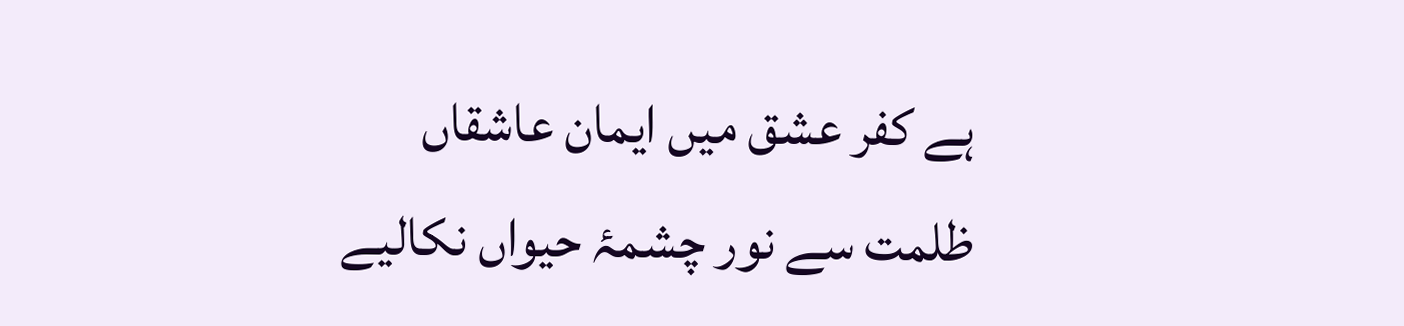ہے کفر عشق میں ایمان عاشقاں
ظلمت سے نور چشمۂ حیواں نکالیے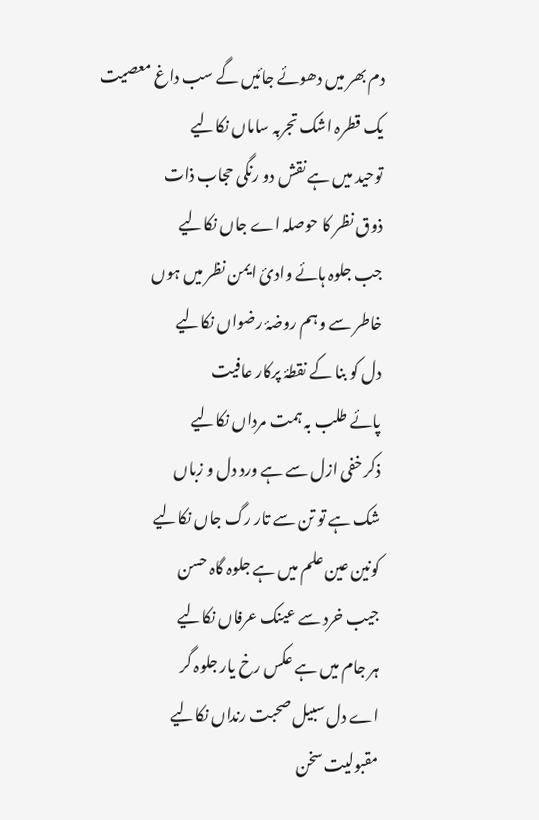دم بھر میں دھوئے جائیں گے سب داغ معصیت
یک قطرہ اشک تجربہ ساماں نکالیے
توحید میں ہے نقش دو رنگی حجاب ذات
ذوق نظر کا حوصلہ اے جاں نکالیے
جب جلوہ ہائے وادیٔ ایمن نظر میں ہوں
خاطر سے وہم روضۂ رضواں نکالیے
دل کو بنا کے نقطۂ پرکار عافیت
پائے طلب بہ ہمت مرداں نکالیے
ذکر خفی ازل سے ہے ورد دل و زباں
شک ہے تو تن سے تار رگ جاں نکالیے
کونین عین علم میں ہے جلوہ گاہ حسن
جیب خرد سے عینک عرفاں نکالیے
ہر جام میں ہے عکس رخ یار جلوہ گر
اے دل سبیل صحبت رنداں نکالیے
مقبولیت سخن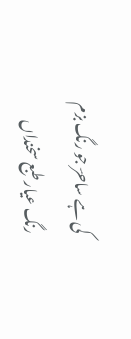کی ہے ساحرؔ جو رنگ بزم
رنگ عیار طبع سخنداں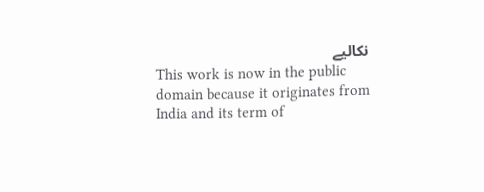نکالیے
This work is now in the public domain because it originates from India and its term of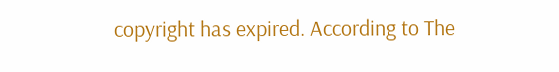copyright has expired. According to The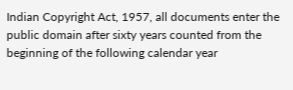Indian Copyright Act, 1957, all documents enter the public domain after sixty years counted from the beginning of the following calendar year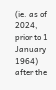(ie. as of 2024, prior to 1 January 1964) after the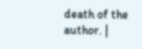death of the author. |